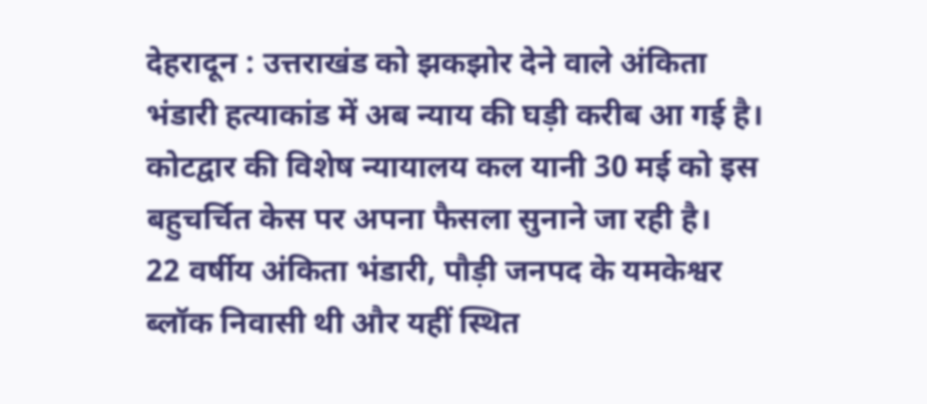देहरादून : उत्तराखंड को झकझोर देने वाले अंकिता भंडारी हत्याकांड में अब न्याय की घड़ी करीब आ गई है। कोटद्वार की विशेष न्यायालय कल यानी 30 मई को इस बहुचर्चित केस पर अपना फैसला सुनाने जा रही है।
22 वर्षीय अंकिता भंडारी, पौड़ी जनपद के यमकेश्वर ब्लॉक निवासी थी और यहीं स्थित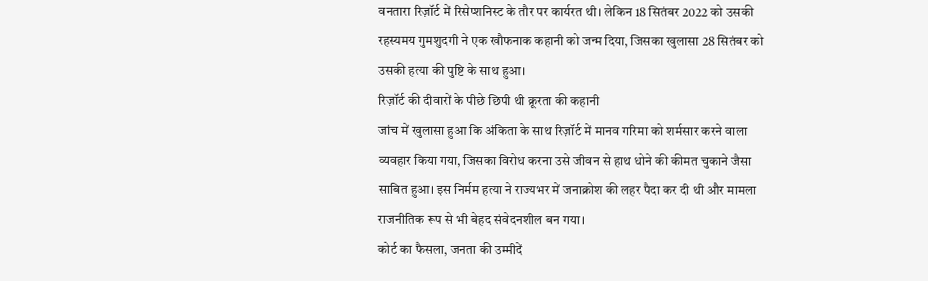वनतारा रिज़ॉर्ट में रिसेप्शनिस्ट के तौर पर कार्यरत थी। लेकिन 18 सितंबर 2022 को उसकी रहस्यमय गुमशुदगी ने एक खौफनाक कहानी को जन्म दिया, जिसका खुलासा 28 सितंबर को उसकी हत्या की पुष्टि के साथ हुआ।
रिज़ॉर्ट की दीवारों के पीछे छिपी थी क्रूरता की कहानी
जांच में खुलासा हुआ कि अंकिता के साथ रिज़ॉर्ट में मानव गरिमा को शर्मसार करने वाला व्यवहार किया गया, जिसका विरोध करना उसे जीवन से हाथ धोने की कीमत चुकाने जैसा साबित हुआ। इस निर्मम हत्या ने राज्यभर में जनाक्रोश की लहर पैदा कर दी थी और मामला राजनीतिक रूप से भी बेहद संवेदनशील बन गया।
कोर्ट का फैसला, जनता की उम्मीदें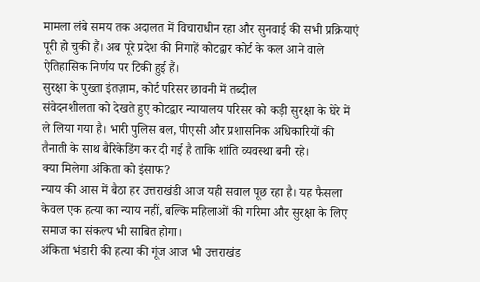मामला लंबे समय तक अदालत में विचाराधीन रहा और सुनवाई की सभी प्रक्रियाएं पूरी हो चुकी हैं। अब पूरे प्रदेश की निगाहें कोटद्वार कोर्ट के कल आने वाले ऐतिहासिक निर्णय पर टिकी हुई हैं।
सुरक्षा के पुख्ता इंतज़ाम, कोर्ट परिसर छावनी में तब्दील
संवेदनशीलता को देखते हुए कोटद्वार न्यायालय परिसर को कड़ी सुरक्षा के घेरे में ले लिया गया है। भारी पुलिस बल, पीएसी और प्रशासनिक अधिकारियों की तैनाती के साथ बैरिकेडिंग कर दी गई है ताकि शांति व्यवस्था बनी रहे।
क्या मिलेगा अंकिता को इंसाफ?
न्याय की आस में बैठा हर उत्तराखंडी आज यही सवाल पूछ रहा है। यह फैसला केवल एक हत्या का न्याय नहीं, बल्कि महिलाओं की गरिमा और सुरक्षा के लिए समाज का संकल्प भी साबित होगा।
अंकिता भंडारी की हत्या की गूंज आज भी उत्तराखंड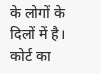के लोगों के दिलों में है। कोर्ट का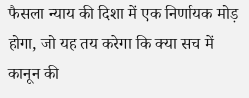फैसला न्याय की दिशा में एक निर्णायक मोड़ होगा, जो यह तय करेगा कि क्या सच में कानून की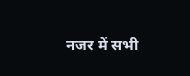नजर में सभी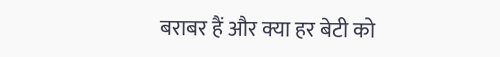बराबर हैं और क्या हर बेटी को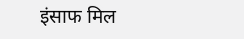इंसाफ मिल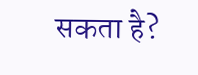सकता है?